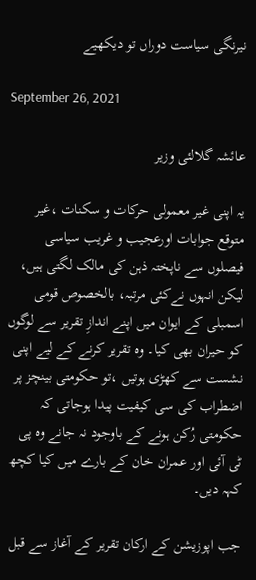نیرنگی سیاست دوراں تو دیکھیے

September 26, 2021

عائشہ گلالئی وزیر

یہ اپنی غیر معمولی حرکات و سکنات ،غیر متوقع جوابات اورعجیب و غریب سیاسی فیصلوں سے ناپختہ ذہن کی مالک لگتی ہیں، لیکن انہوں نےکئی مرتبہ، بالخصوص قومی اسمبلی کے ایوان میں اپنے اندازِ تقریر سے لوگوں کو حیران بھی کیا۔ وہ تقریر کرنے کے لیے اپنی نشست سے کھڑی ہوتیں ،تو حکومتی بینچز پر اضطراب کی سی کیفیت پیدا ہوجاتی کہ حکومتی رُکن ہونے کے باوجود نہ جانے وہ پی ٹی آئی اور عمران خان کے بارے میں کیا کچھ کہہ دیں۔

جب اپوزیشن کے ارکان تقریر کے آغاز سے قبل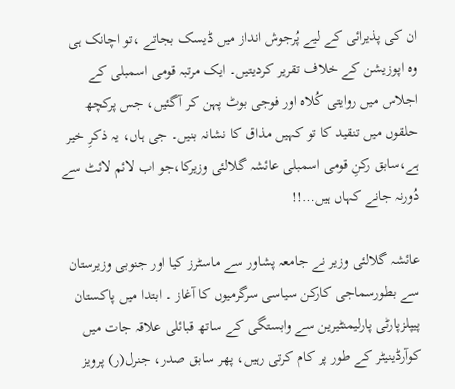ان کی پذیرائی کے لیے پُرجوش انداز میں ڈیسک بجاتے ،تو اچانک ہی وہ اپوزیشن کے خلاف تقریر کردیتیں۔ ایک مرتبہ قومی اسمبلی کے اجلاس میں روایتی کُلاہ اور فوجی بوٹ پہن کر آگئیں، جس پرکچھ حلقوں میں تنقید کا تو کہیں مذاق کا نشانہ بنیں۔ جی ہاں، یہ ذکرِ خیر ہے،سابق رکنِ قومی اسمبلی عائشہ گلالئی وزیرکا،جو اب لائم لائٹ سے دُورنہ جانے کہاں ہیں…!!

عائشہ گلالئی وزیر نے جامعہ پشاور سے ماسٹرز کیا اور جنوبی وزیرستان سے بطورسماجی کارکن سیاسی سرگرمیوں کا آغاز ۔ ابتدا میں پاکستان پیپلزپارٹی پارلیمنٹیرین سے وابستگی کے ساتھ قبائلی علاقہ جات میں کوآرڈینیٹر کے طور پر کام کرتی رہیں، پھر سابق صدر، جنرل(ر) پرویز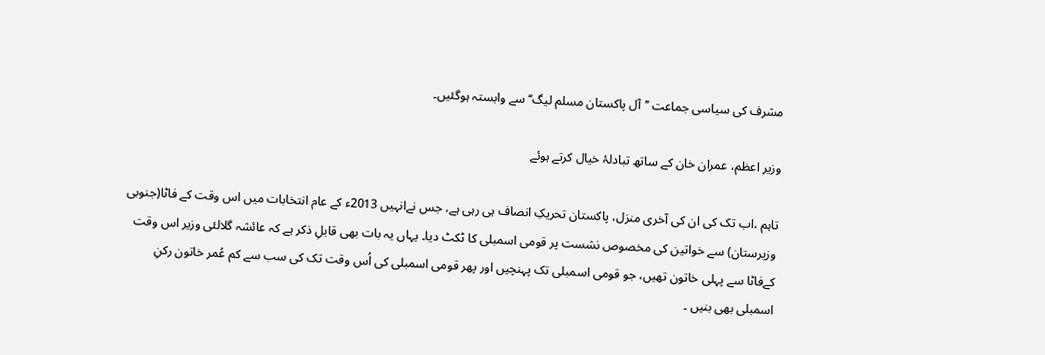مشرف کی سیاسی جماعت ’’آل پاکستان مسلم لیگ‘‘ سے وابستہ ہوگئیں۔

وزیر اعظم، عمران خان کے ساتھ تبادلۂ خیال کرتے ہوئے

تاہم ،اب تک کی ان کی آخری منزل، پاکستان تحریکِ انصاف ہی رہی ہے، جس نےانہیں 2013ء کے عام انتخابات میں اس وقت کے فاٹا(جنوبی وزیرستان) سے خواتین کی مخصوص نشست پر قومی اسمبلی کا ٹکٹ دیا۔ یہاں یہ بات بھی قابلِ ذکر ہے کہ عائشہ گلالئی وزیر اس وقت کےفاٹا سے پہلی خاتون تھیں، جو قومی اسمبلی تک پہنچیں اور پھر قومی اسمبلی کی اُس وقت تک کی سب سے کم عُمر خاتون رکنِ اسمبلی بھی بنیں ۔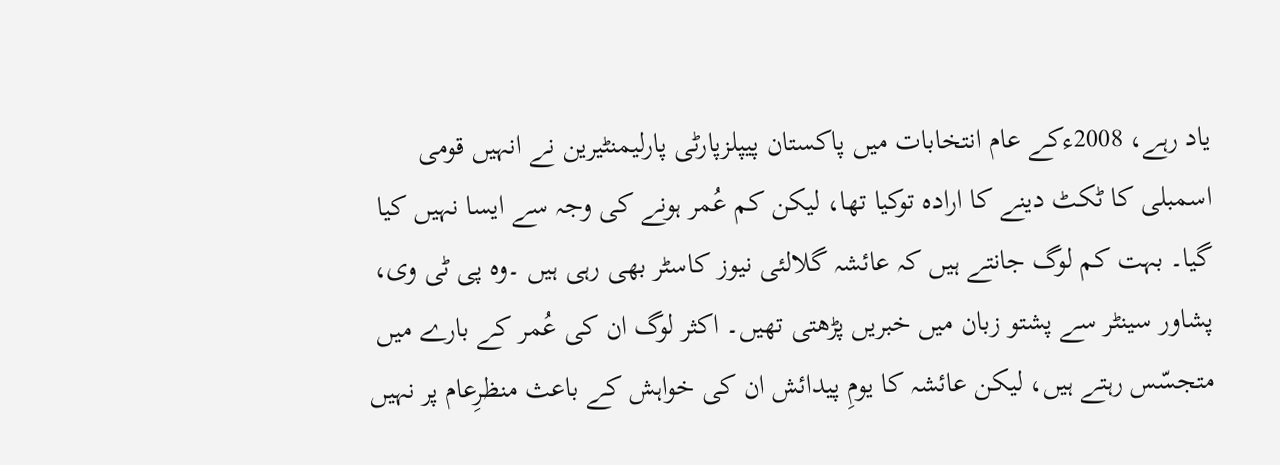یاد رہے، 2008ءکے عام انتخابات میں پاکستان پیپلزپارٹی پارلیمنٹیرین نے انہیں قومی اسمبلی کا ٹکٹ دینے کا ارادہ توکیا تھا، لیکن کم عُمر ہونے کی وجہ سے ایسا نہیں کیا گیا۔ بہت کم لوگ جانتے ہیں کہ عائشہ گلالئی نیوز کاسٹر بھی رہی ہیں ۔وہ پی ٹی وی، پشاور سینٹر سے پشتو زبان میں خبریں پڑھتی تھیں۔ اکثر لوگ ان کی عُمر کے بارے میں متجسّس رہتے ہیں، لیکن عائشہ کا یومِ پیدائش ان کی خواہش کے باعث منظرِعام پر نہیں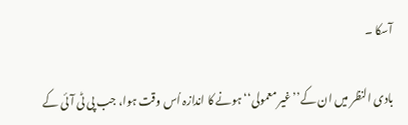آسکا ۔

بادی النظر میں ان کے’’غیر معمولی‘‘ ہونے کا اندازہ اُس وقت ہوا، جب پی ٹی آئی کے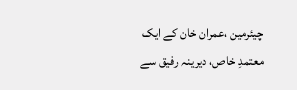چیئرمین ،عمران خان کے ایک معتمدِ خاص، دیرینہ رفیق سے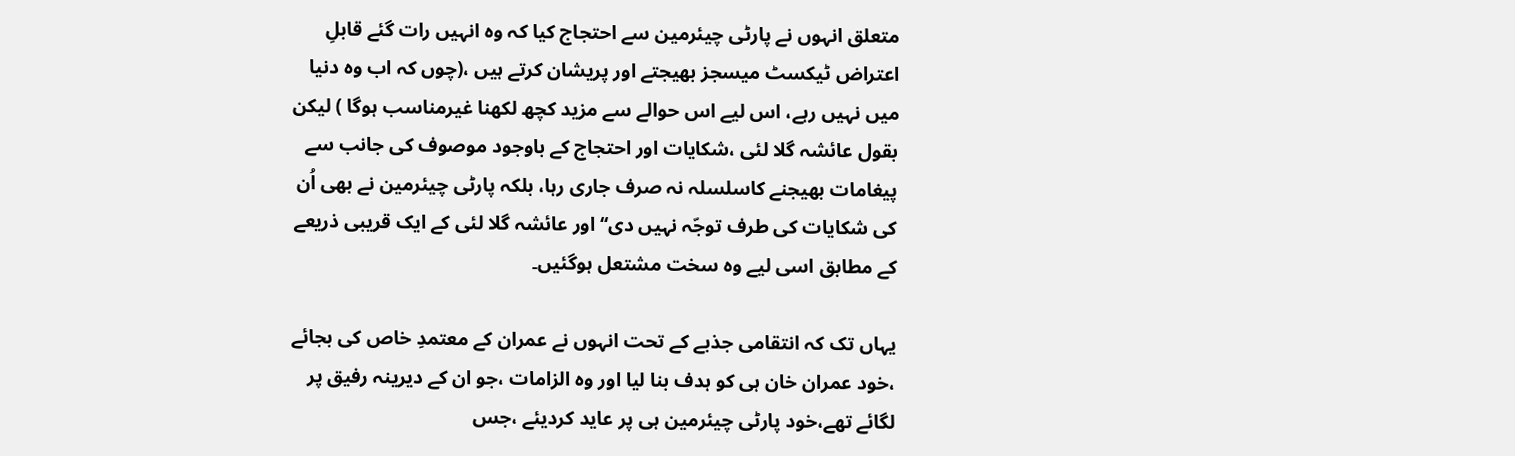متعلق انہوں نے پارٹی چیئرمین سے احتجاج کیا کہ وہ انہیں رات گئے قابلِ اعتراض ٹیکسٹ میسجز بھیجتے اور پریشان کرتے ہیں ،(چوں کہ اب وہ دنیا میں نہیں رہے، اس لیے اس حوالے سے مزید کچھ لکھنا غیرمناسب ہوگا ) لیکن بقول عائشہ گلا لئی ،شکایات اور احتجاج کے باوجود موصوف کی جانب سے پیغامات بھیجنے کاسلسلہ نہ صرف جاری رہا، بلکہ پارٹی چیئرمین نے بھی اُن کی شکایات کی طرف توجّہ نہیں دی‘‘اور عائشہ گلا لئی کے ایک قریبی ذریعے کے مطابق اسی لیے وہ سخت مشتعل ہوگئیں۔

یہاں تک کہ انتقامی جذبے کے تحت انہوں نے عمران کے معتمدِ خاص کی بجائے ،خود عمران خان ہی کو ہدف بنا لیا اور وہ الزامات ،جو ان کے دیرینہ رفیق پر لگائے تھے،خود پارٹی چیئرمین ہی پر عاید کردیئے ،جس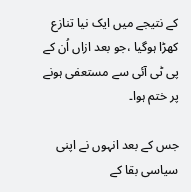کے نتیجے میں ایک نیا تنازع کھڑا ہوگیا ،جو بعد ازاں اُن کے پی ٹی آئی سے مستعفی ہونے پر ختم ہوا۔

جس کے بعد انہوں نے اپنی سیاسی بقا کے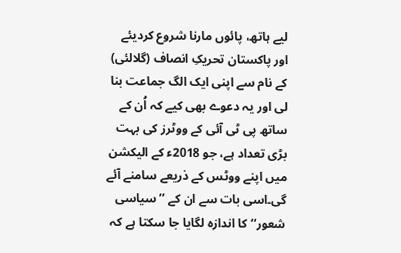لیے ہاتھ، پائوں مارنا شروع کردیئے اور پاکستان تحریکِ انصاف (گلالئی) کے نام سے اپنی ایک الگ جماعت بنا لی اور یہ دعوے بھی کیے کہ اُن کے ساتھ پی ٹی آئی کے ووٹرز کی بہت بڑی تعداد ہے، جو 2018ء کے الیکشن میں اپنے ووٹس کے ذریعے سامنے آئے گی۔اسی بات سے ان کے ’’سیاسی شعور‘‘ کا اندازہ لگایا جا سکتا ہے کہ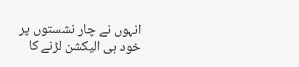انہوں نے چار نشستوں پر خود ہی الیکشن لڑنے کا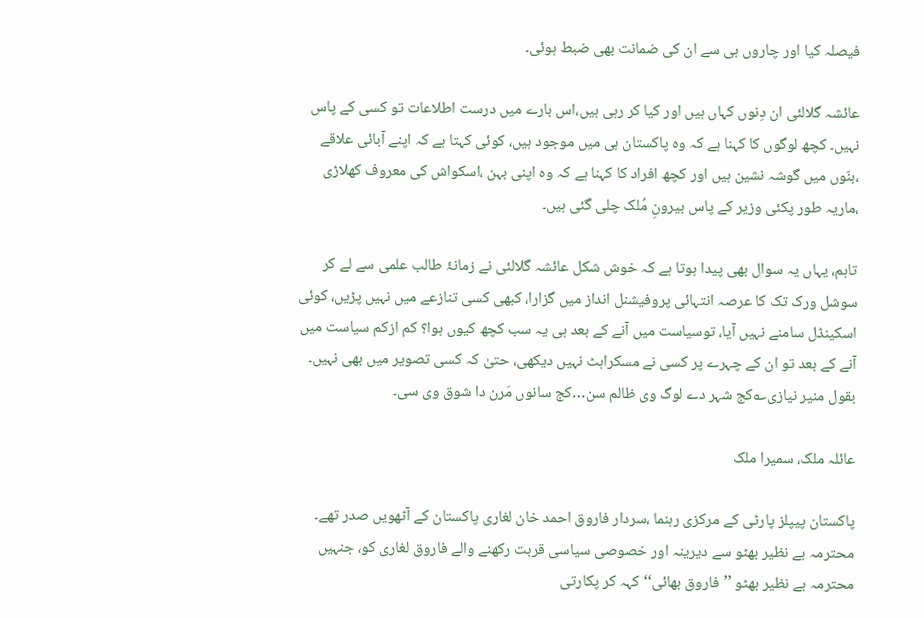فیصلہ کیا اور چاروں ہی سے ان کی ضمانت بھی ضبط ہوئی۔

عائشہ گلالئی ان دِنوں کہاں ہیں اور کیا کر رہی ہیں،اس بارے میں درست اطلاعات تو کسی کے پاس نہیں۔ کچھ لوگوں کا کہنا ہے کہ وہ پاکستان ہی میں موجود ہیں، کوئی کہتا ہے کہ اپنے آبائی علاقے ،بنّوں میں گوشہ نشین ہیں اور کچھ افراد کا کہنا ہے کہ وہ اپنی بہن ،اسکواش کی معروف کھلاڑی ،ماریہ طور پکئی وزیر کے پاس بیرونِ مُلک چلی گئی ہیں۔

تاہم، یہاں یہ سوال بھی پیدا ہوتا ہے کہ خوش شکل عائشہ گلالئی نے زمانۂ طالب علمی سے لے کر سوشل ورک تک کا عرصہ انتہائی پروفیشنل انداز میں گزارا، کبھی کسی تنازعے میں نہیں پڑیں، کوئی اسکینڈل سامنے نہیں آیا، توسیاست میں آنے کے بعد ہی یہ سب کچھ کیوں ہوا؟ کم ازکم سیاست میں آنے کے بعد تو ان کے چہرے پر کسی نے مسکراہٹ نہیں دیکھی، حتیٰ کہ کسی تصویر میں بھی نہیں۔ بقول منیر نیازی؎کج شہر دے لوگ وی ظالم سن…کج سانوں مَرن دا شوق وی سی۔

عائلہ ملک، سمیرا ملک

پاکستان پیپلز پارٹی کے مرکزی رہنما ،سردار فاروق احمد خان لغاری پاکستان کے آٹھویں صدر تھے۔ محترمہ بے نظیر بھٹو سے دیرینہ اور خصوصی سیاسی قربت رکھنے والے فاروق لغاری کو، جنہیں محترمہ بے نظیر بھٹو ’’فاروق بھائی‘‘ کہہ کر پکارتی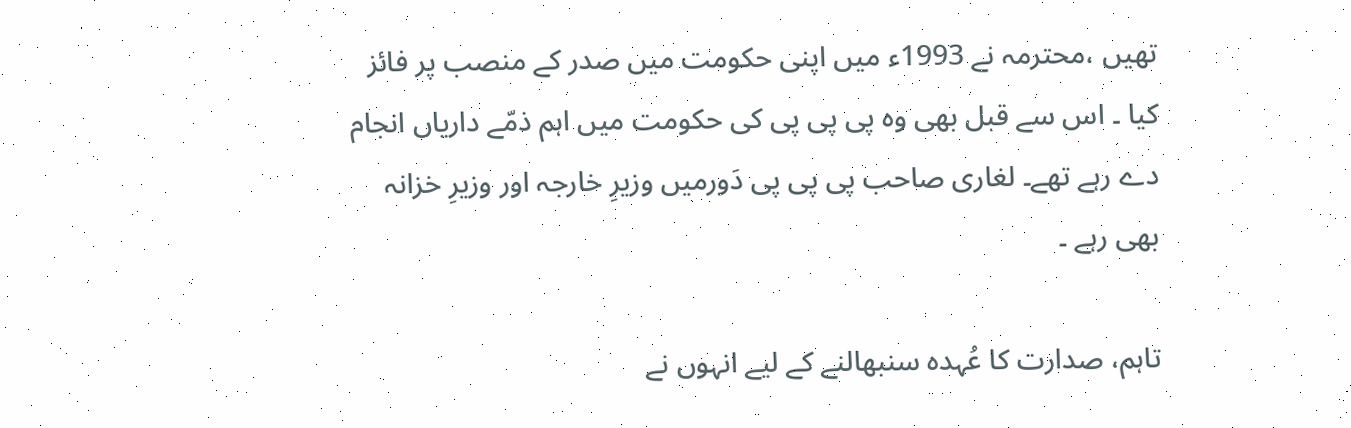تھیں ،محترمہ نے 1993ء میں اپنی حکومت میں صدر کے منصب پر فائز کیا ۔ اس سے قبل بھی وہ پی پی پی کی حکومت میں اہم ذمّے داریاں انجام دے رہے تھے۔ لغاری صاحب پی پی پی دَورمیں وزیرِ خارجہ اور وزیرِ خزانہ بھی رہے ۔

تاہم، صدارت کا عُہدہ سنبھالنے کے لیے انہوں نے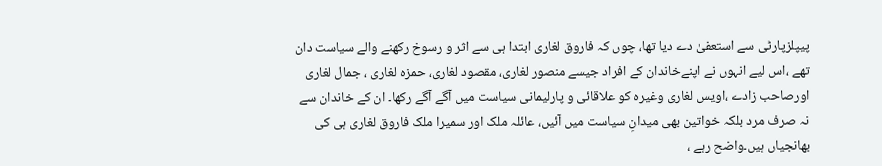پیپلزپارٹی سے استعفیٰ دے دیا تھا، چوں کہ فاروق لغاری ابتدا ہی سے اثر و رسوخ رکھنے والے سیاست دان تھے ،اس لیے انہوں نے اپنےخاندان کے افراد جیسے منصور لغاری، مقصود لغاری، حمزہ لغاری ، جمال لغاری اورصاحب زادے ،اویس لغاری وغیرہ کو علاقائی و پارلیمانی سیاست میں آگے آگے رکھا۔ ان کے خاندان سے نہ صرف مرد بلکہ خواتین بھی میدانِ سیاست میں آئیں، عائلہ ملک اور سمیرا ملک فاروق لغاری ہی کی بھانجیاں ہیں۔واضح رہے ،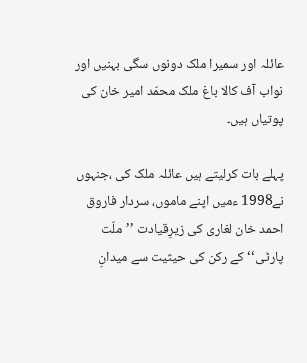عائلہ اور سمیرا ملک دونوں سگی بہنیں اور نواب آف کالا باغ ملک محمّد امیر خان کی پوتیاں ہیں۔

پہلے بات کرلیتے ہیں عائلہ ملک کی ،جنہوں نے1998 ءمیں اپنے ماموں، سردار فاروق احمد خان لغاری کی زیرِقیادت ’’ملّت پارٹی‘‘ کے رکن کی حیثیت سے میدانِ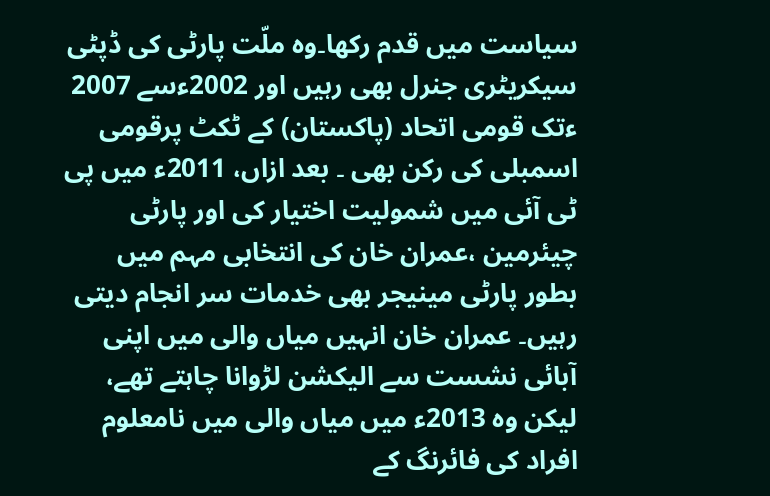سیاست میں قدم رکھا۔وہ ملّت پارٹی کی ڈپٹی سیکریٹری جنرل بھی رہیں اور 2002ءسے 2007 ءتک قومی اتحاد (پاکستان) کے ٹکٹ پرقومی اسمبلی کی رکن بھی ۔ بعد ازاں، 2011ء میں پی ٹی آئی میں شمولیت اختیار کی اور پارٹی چیئرمین ،عمران خان کی انتخابی مہم میں بطور پارٹی مینیجر بھی خدمات سر انجام دیتی رہیں۔ عمران خان انہیں میاں والی میں اپنی آبائی نشست سے الیکشن لڑوانا چاہتے تھے، لیکن وہ 2013ء میں میاں والی میں نامعلوم افراد کی فائرنگ کے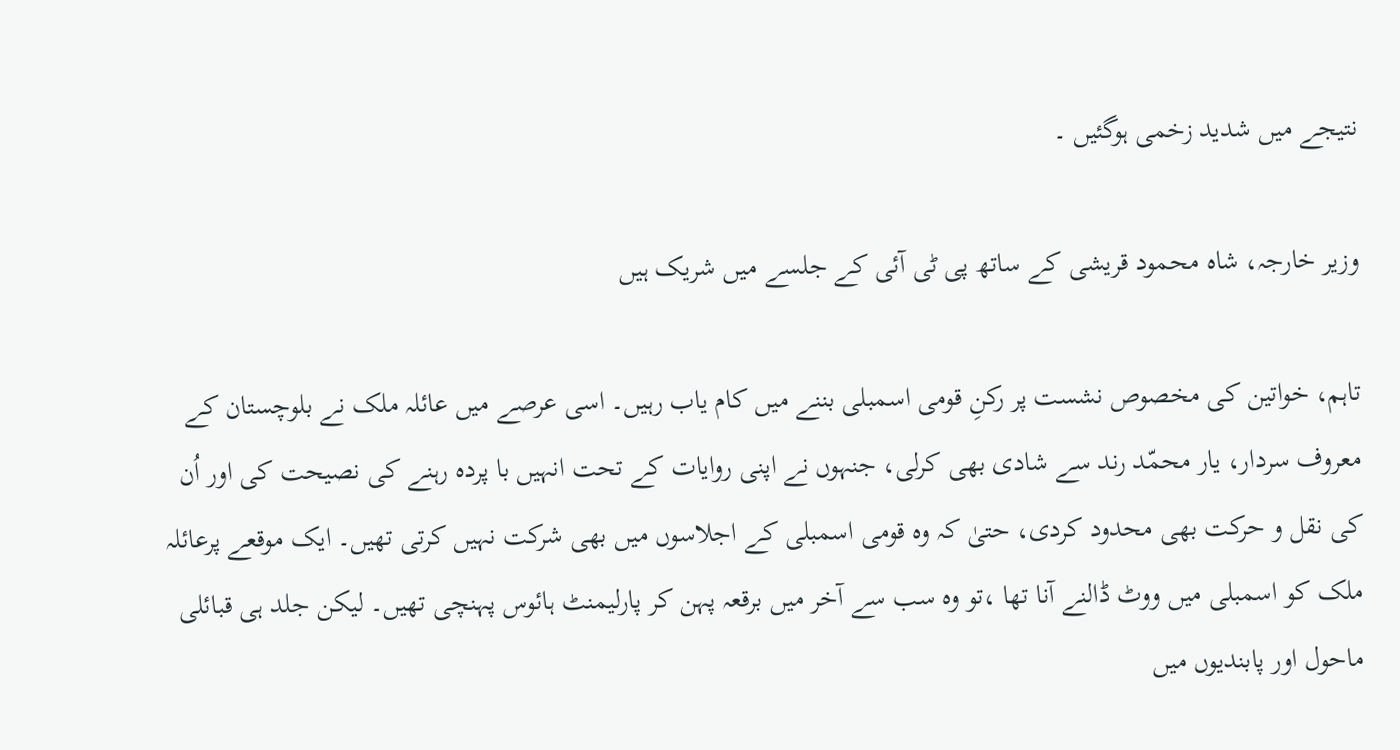نتیجے میں شدید زخمی ہوگئیں ۔

وزیر خارجہ، شاہ محمود قریشی کے ساتھ پی ٹی آئی کے جلسے میں شریک ہیں

تاہم، خواتین کی مخصوص نشست پر رکنِ قومی اسمبلی بننے میں کام یاب رہیں۔ اسی عرصے میں عائلہ ملک نے بلوچستان کے معروف سردار، یار محمّد رند سے شادی بھی کرلی، جنہوں نے اپنی روایات کے تحت انہیں با پردہ رہنے کی نصیحت کی اور اُن کی نقل و حرکت بھی محدود کردی، حتیٰ کہ وہ قومی اسمبلی کے اجلاسوں میں بھی شرکت نہیں کرتی تھیں۔ ایک موقعے پرعائلہ ملک کو اسمبلی میں ووٹ ڈالنے آنا تھا ،تو وہ سب سے آخر میں برقعہ پہن کر پارلیمنٹ ہائوس پہنچی تھیں۔ لیکن جلد ہی قبائلی ماحول اور پابندیوں میں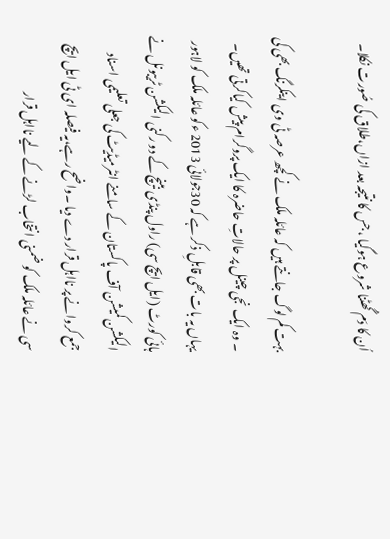اُن کا دَم گُھٹنا شروع ہوگیا ، جس کا نتیجہ بعد ازاں،طلاق کی صُورت نکلا۔

بہت کم لوگ جانتے ہیں کہ عائلہ ملک نے کچھ عرصہ ٹی وی اینکرنگ بھی کی ۔ وہ ایک نجی چینل پر حالاتِ حاضرہ کا ایک پروگرام پیش کیاکرتی تھیں۔ یہاں یہ بات بھی قابلِ ذکر ہے کہ 30جولائی 2013 ءکو عائلہ ملک کو لاہور ہائی کورٹ (ایل ایچ سی) راول پنڈی بینچ کے دو رکنی الیکشن ٹریبونل نے الیکشن کمیشن آف پاکستان کے سامنے انٹرمیڈیٹ کی جعلی تعلیمی اسناد جمع کروانے پر نااہل قرار دے دیا ۔واضح رہے،یہ فیصلہ ای ٹی ایل ایچ سی نے عائلہ ملک کو ضمنی انتخاب لڑنے کے لیے نااہل قرار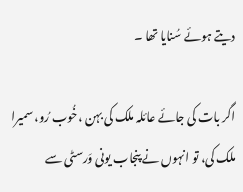دیتے ہوئے سُنایا تھا ۔

اگر بات کی جائے عائلہ ملک کی بہن ،خُوب رُو، سمیرا ملک کی، تو انہوں نے پنجاب یونی وَرسٹی سے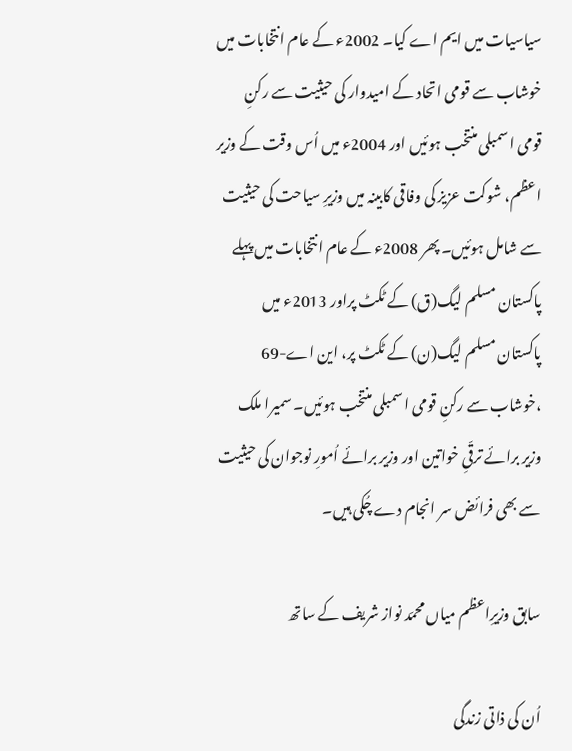سیاسیات میں ایم اے کیا۔ 2002ء کے عام انتخابات میں خوشاب سے قومی اتحاد کے امیدوار کی حیثیت سے رکنِ قومی اسمبلی منتخب ہوئیں اور 2004ء میں اُس وقت کے وزیر اعظم، شوکت عزیز کی وفاقی کابینہ میں وزیرِ سیاحت کی حیثیت سے شامل ہوئیں۔ پھر 2008ء کے عام انتخابات میں پہلے پاکستان مسلم لیگ(ق) کے ٹکٹ پراور 2013ء میں پاکستان مسلم لیگ(ن) کے ٹکٹ پر، این اے-69 ،خوشاب سے رکنِ قومی اسمبلی منتخب ہوئیں۔ سمیرا ملک وزیر برائے ترقّیِ خواتین اور وزیر برائے اُمورِ نوجوان کی حیثیت سے بھی فرائض سر انجام دے چُکی ہیں۔

سابق وزیرِاعظم میاں محمّد نواز شریف کے ساتھ

اُن کی ذاتی زندگی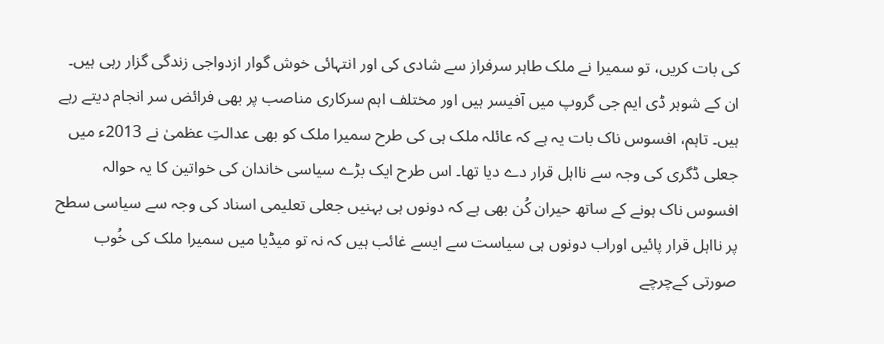کی بات کریں، تو سمیرا نے ملک طاہر سرفراز سے شادی کی اور انتہائی خوش گوار ازدواجی زندگی گزار رہی ہیں۔ ان کے شوہر ڈی ایم جی گروپ میں آفیسر ہیں اور مختلف اہم سرکاری مناصب پر بھی فرائض سر انجام دیتے رہے ہیں۔ تاہم، افسوس ناک بات یہ ہے کہ عائلہ ملک ہی کی طرح سمیرا ملک کو بھی عدالتِ عظمیٰ نے 2013ء میں جعلی ڈگری کی وجہ سے نااہل قرار دے دیا تھا۔ اس طرح ایک بڑے سیاسی خاندان کی خواتین کا یہ حوالہ افسوس ناک ہونے کے ساتھ حیران کُن بھی ہے کہ دونوں ہی بہنیں جعلی تعلیمی اسناد کی وجہ سے سیاسی سطح پر نااہل قرار پائیں اوراب دونوں ہی سیاست سے ایسے غائب ہیں کہ نہ تو میڈیا میں سمیرا ملک کی خُوب صورتی کےچرچے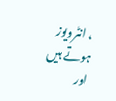، انٹرویوز ہوتے ہیں اور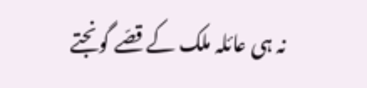نہ ہی عائلہ ملک کے قصّے گونجتے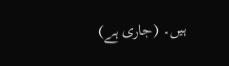ہیں۔ (جاری ہے)